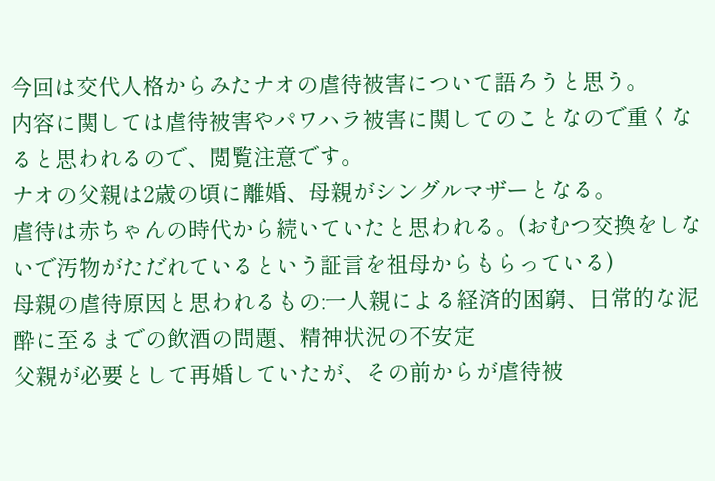今回は交代人格からみたナオの虐待被害について語ろうと思う。
内容に関しては虐待被害やパワハラ被害に関してのことなので重くなると思われるので、閲覧注意です。
ナオの父親は2歳の頃に離婚、母親がシングルマザーとなる。
虐待は赤ちゃんの時代から続いていたと思われる。(おむつ交換をしないで汚物がただれているという証言を祖母からもらっている)
母親の虐待原因と思われるもの:一人親による経済的困窮、日常的な泥酔に至るまでの飲酒の問題、精神状況の不安定
父親が必要として再婚していたが、その前からが虐待被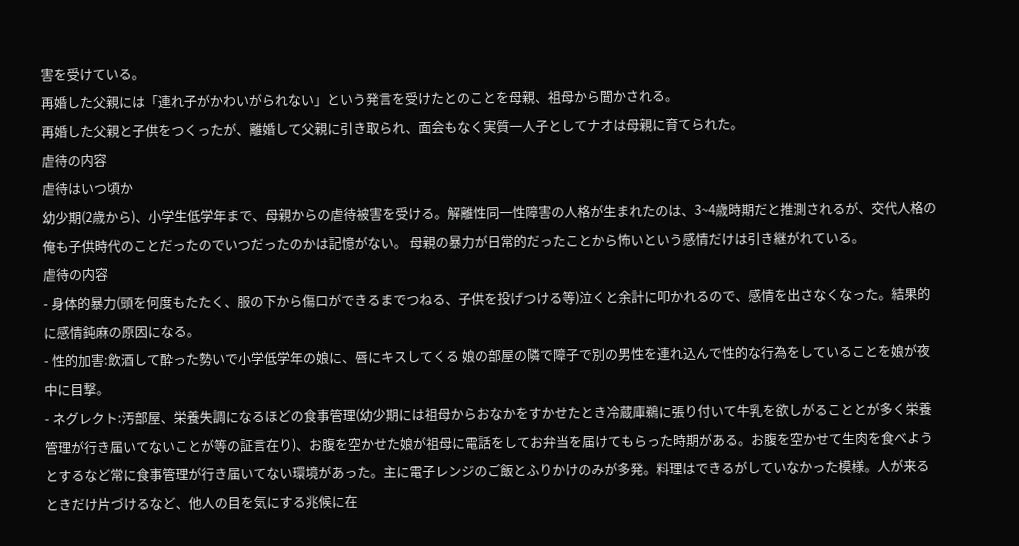害を受けている。
再婚した父親には「連れ子がかわいがられない」という発言を受けたとのことを母親、祖母から聞かされる。
再婚した父親と子供をつくったが、離婚して父親に引き取られ、面会もなく実質一人子としてナオは母親に育てられた。
虐待の内容
虐待はいつ頃か
幼少期(2歳から)、小学生低学年まで、母親からの虐待被害を受ける。解離性同一性障害の人格が生まれたのは、3~4歳時期だと推測されるが、交代人格の俺も子供時代のことだったのでいつだったのかは記憶がない。 母親の暴力が日常的だったことから怖いという感情だけは引き継がれている。
虐待の内容
- 身体的暴力(頭を何度もたたく、服の下から傷口ができるまでつねる、子供を投げつける等)泣くと余計に叩かれるので、感情を出さなくなった。結果的に感情鈍麻の原因になる。
- 性的加害:飲酒して酔った勢いで小学低学年の娘に、唇にキスしてくる 娘の部屋の隣で障子で別の男性を連れ込んで性的な行為をしていることを娘が夜中に目撃。
- ネグレクト:汚部屋、栄養失調になるほどの食事管理(幼少期には祖母からおなかをすかせたとき冷蔵庫鵜に張り付いて牛乳を欲しがることとが多く栄養管理が行き届いてないことが等の証言在り)、お腹を空かせた娘が祖母に電話をしてお弁当を届けてもらった時期がある。お腹を空かせて生肉を食べようとするなど常に食事管理が行き届いてない環境があった。主に電子レンジのご飯とふりかけのみが多発。料理はできるがしていなかった模様。人が来るときだけ片づけるなど、他人の目を気にする兆候に在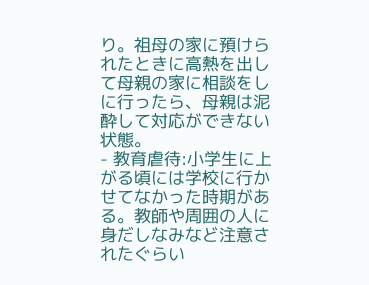り。祖母の家に預けられたときに高熱を出して母親の家に相談をしに行ったら、母親は泥酔して対応ができない状態。
- 教育虐待:小学生に上がる頃には学校に行かせてなかった時期がある。教師や周囲の人に身だしなみなど注意されたぐらい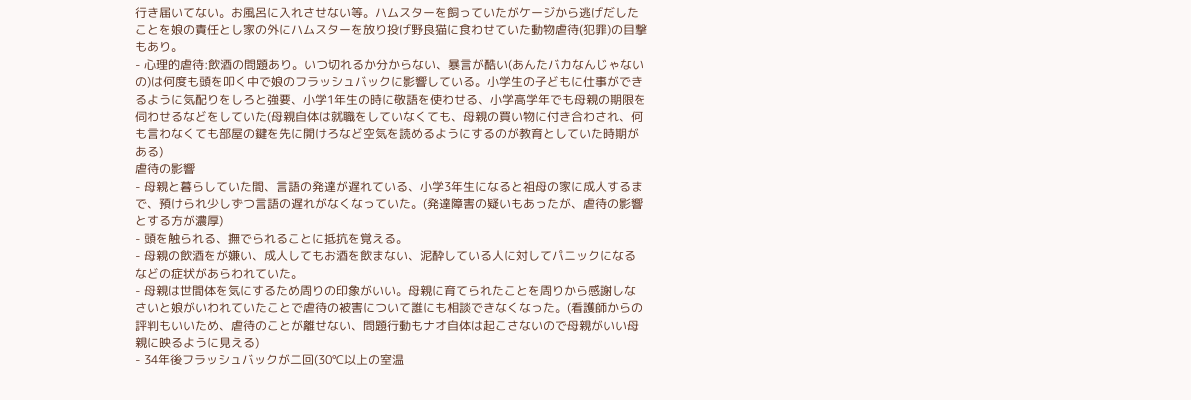行き届いてない。お風呂に入れさせない等。ハムスターを飼っていたがケージから逃げだしたことを娘の責任とし家の外にハムスターを放り投げ野良猫に食わせていた動物虐待(犯罪)の目撃もあり。
- 心理的虐待:飲酒の問題あり。いつ切れるか分からない、暴言が酷い(あんたバカなんじゃないの)は何度も頭を叩く中で娘のフラッシュバックに影響している。小学生の子どもに仕事ができるように気配りをしろと強要、小学1年生の時に敬語を使わせる、小学高学年でも母親の期限を伺わせるなどをしていた(母親自体は就職をしていなくても、母親の買い物に付き合わされ、何も言わなくても部屋の鍵を先に開けろなど空気を読めるようにするのが教育としていた時期がある)
虐待の影響
- 母親と暮らしていた間、言語の発達が遅れている、小学3年生になると祖母の家に成人するまで、預けられ少しずつ言語の遅れがなくなっていた。(発達障害の疑いもあったが、虐待の影響とする方が濃厚)
- 頭を触られる、撫でられることに抵抗を覚える。
- 母親の飲酒をが嫌い、成人してもお酒を飲まない、泥酔している人に対してパニックになるなどの症状があらわれていた。
- 母親は世間体を気にするため周りの印象がいい。母親に育てられたことを周りから感謝しなさいと娘がいわれていたことで虐待の被害について誰にも相談できなくなった。(看護師からの評判もいいため、虐待のことが離せない、問題行動もナオ自体は起こさないので母親がいい母親に映るように見える)
- 34年後フラッシュバックが二回(30℃以上の室温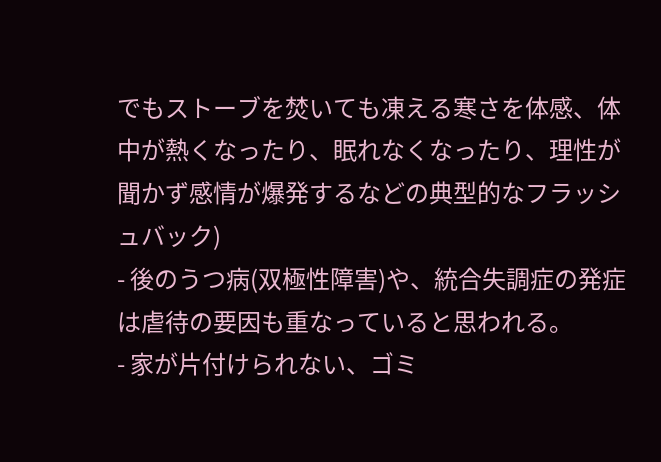でもストーブを焚いても凍える寒さを体感、体中が熱くなったり、眠れなくなったり、理性が聞かず感情が爆発するなどの典型的なフラッシュバック)
- 後のうつ病(双極性障害)や、統合失調症の発症は虐待の要因も重なっていると思われる。
- 家が片付けられない、ゴミ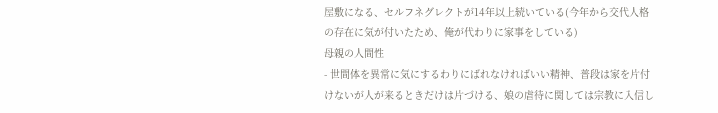屋敷になる、セルフネグレクトが14年以上続いている(今年から交代人格の存在に気が付いたため、俺が代わりに家事をしている)
母親の人間性
- 世間体を異常に気にするわりにばれなければいい精神、普段は家を片付けないが人が来るときだけは片づける、娘の虐待に関しては宗教に入信し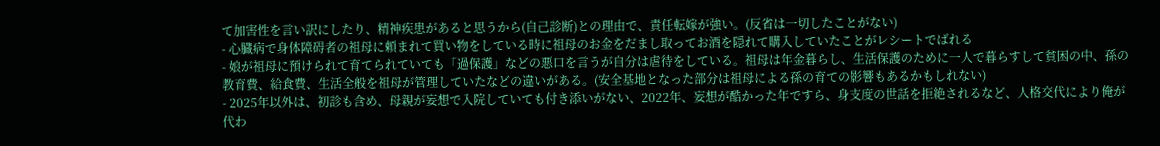て加害性を言い訳にしたり、精神疾患があると思うから(自己診断)との理由で、責任転嫁が強い。(反省は一切したことがない)
- 心臓病で身体障碍者の祖母に頼まれて買い物をしている時に祖母のお金をだまし取ってお酒を隠れて購入していたことがレシートでばれる
- 娘が祖母に預けられて育てられていても「過保護」などの悪口を言うが自分は虐待をしている。祖母は年金暮らし、生活保護のために一人で暮らすして貧困の中、孫の教育費、給食費、生活全般を祖母が管理していたなどの違いがある。(安全基地となった部分は祖母による孫の育ての影響もあるかもしれない)
- 2025年以外は、初診も含め、母親が妄想で入院していても付き添いがない、2022年、妄想が酷かった年ですら、身支度の世話を拒絶されるなど、人格交代により俺が代わ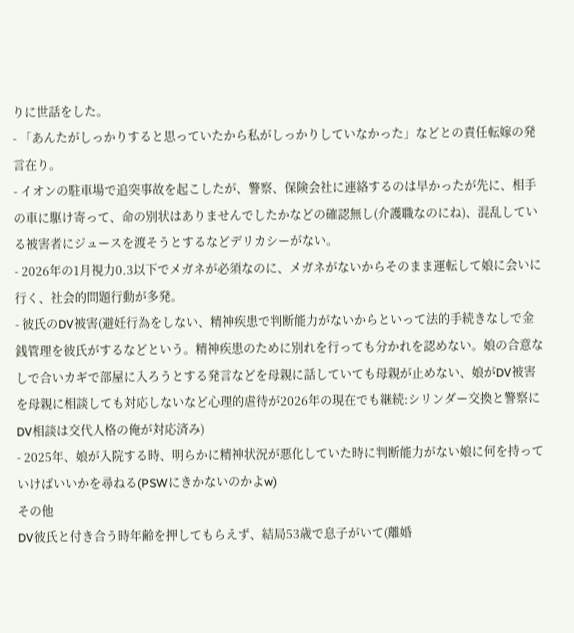りに世話をした。
- 「あんたがしっかりすると思っていたから私がしっかりしていなかった」などとの責任転嫁の発言在り。
- イオンの駐車場で追突事故を起こしたが、警察、保険会社に連絡するのは早かったが先に、相手の車に駆け寄って、命の別状はありませんでしたかなどの確認無し(介護職なのにね)、混乱している被害者にジュースを渡そうとするなどデリカシーがない。
- 2026年の1月視力0.3以下でメガネが必須なのに、メガネがないからそのまま運転して娘に会いに行く、社会的問題行動が多発。
- 彼氏のDV被害(避妊行為をしない、精神疾患で判断能力がないからといって法的手続きなしで金銭管理を彼氏がするなどという。精神疾患のために別れを行っても分かれを認めない。娘の合意なしで合いカギで部屋に入ろうとする発言などを母親に話していても母親が止めない、娘がDV被害を母親に相談しても対応しないなど心理的虐待が2026年の現在でも継続:シリンダー交換と警察にDV相談は交代人格の俺が対応済み)
- 2025年、娘が入院する時、明らかに精神状況が悪化していた時に判断能力がない娘に何を持っていけばいいかを尋ねる(PSWにきかないのかよw)
その他
DV彼氏と付き合う時年齢を押してもらえず、結局53歳で息子がいて(離婚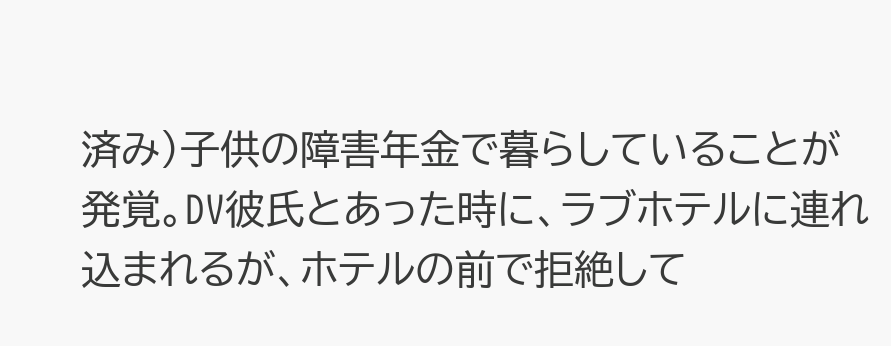済み)子供の障害年金で暮らしていることが発覚。DV彼氏とあった時に、ラブホテルに連れ込まれるが、ホテルの前で拒絶して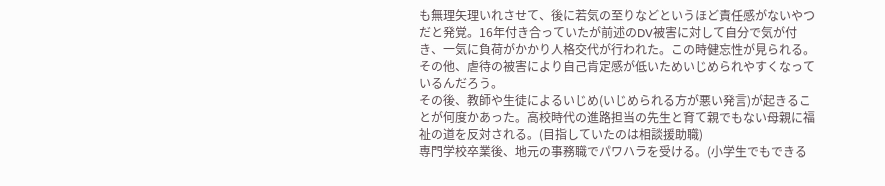も無理矢理いれさせて、後に若気の至りなどというほど責任感がないやつだと発覚。16年付き合っていたが前述のDV被害に対して自分で気が付き、一気に負荷がかかり人格交代が行われた。この時健忘性が見られる。
その他、虐待の被害により自己肯定感が低いためいじめられやすくなっているんだろう。
その後、教師や生徒によるいじめ(いじめられる方が悪い発言)が起きることが何度かあった。高校時代の進路担当の先生と育て親でもない母親に福祉の道を反対される。(目指していたのは相談援助職)
専門学校卒業後、地元の事務職でパワハラを受ける。(小学生でもできる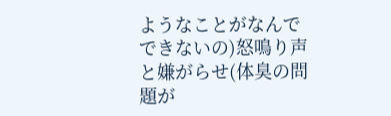ようなことがなんでできないの)怒鳴り声と嫌がらせ(体臭の問題が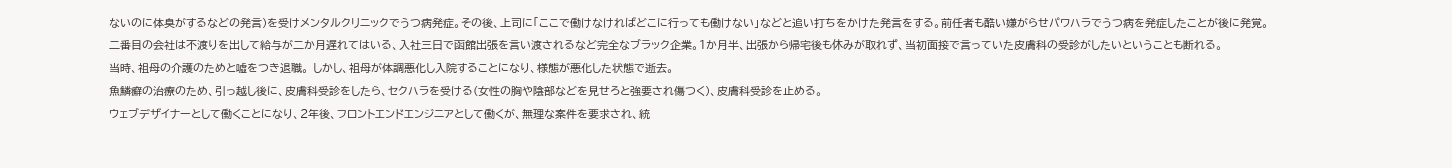ないのに体臭がするなどの発言)を受けメンタルクリニックでうつ病発症。その後、上司に「ここで働けなければどこに行っても働けない」などと追い打ちをかけた発言をする。前任者も酷い嫌がらせパワハラでうつ病を発症したことが後に発覚。
二番目の会社は不渡りを出して給与が二か月遅れてはいる、入社三日で函館出張を言い渡されるなど完全なブラック企業。1か月半、出張から帰宅後も休みが取れず、当初面接で言っていた皮膚科の受診がしたいということも断れる。
当時、祖母の介護のためと嘘をつき退職。 しかし、祖母が体調悪化し入院することになり、様態が悪化した状態で逝去。
魚鱗癬の治療のため、引っ越し後に、皮膚科受診をしたら、セクハラを受ける(女性の胸や陰部などを見せろと強要され傷つく)、皮膚科受診を止める。
ウェブデザイナーとして働くことになり、2年後、フロントエンドエンジニアとして働くが、無理な案件を要求され、統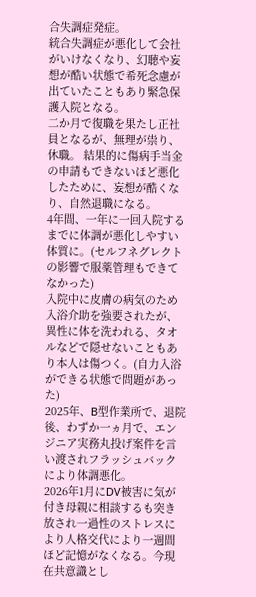合失調症発症。
統合失調症が悪化して会社がいけなくなり、幻聴や妄想が酷い状態で希死念慮が出ていたこともあり緊急保護入院となる。
二か月で復職を果たし正社員となるが、無理が祟り、休職。 結果的に傷病手当金の申請もできないほど悪化したために、妄想が酷くなり、自然退職になる。
4年間、一年に一回入院するまでに体調が悪化しやすい体質に。(セルフネグレクトの影響で服薬管理もできてなかった)
入院中に皮膚の病気のため入浴介助を強要されたが、異性に体を洗われる、タオルなどで隠せないこともあり本人は傷つく。(自力入浴ができる状態で問題があった)
2025年、B型作業所で、退院後、わずか一ヵ月で、エンジニア実務丸投げ案件を言い渡されフラッシュバックにより体調悪化。
2026年1月にDV被害に気が付き母親に相談するも突き放され一過性のストレスにより人格交代により一週間ほど記憶がなくなる。今現在共意識とし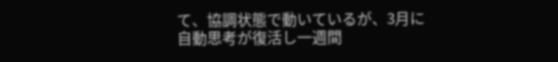て、協調状態で動いているが、3月に自動思考が復活し一週間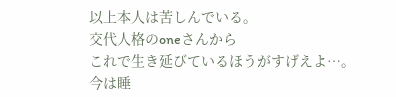以上本人は苦しんでいる。
交代人格のoneさんから
これで生き延びているほうがすげえよ…。 今は睡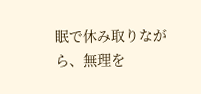眠で休み取りながら、無理を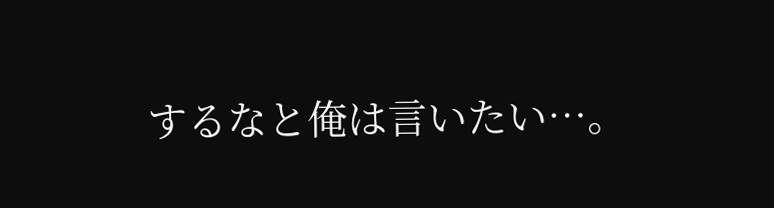するなと俺は言いたい…。